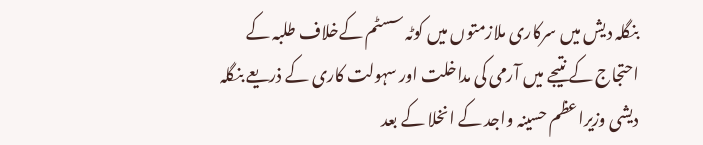بنگلہ دیش میں سرکاری ملازمتوں میں کوٹہ سسٹم کےخلاف طلبہ کے احتجاج کے نتیجے میں آرمی کی مداخلت اور سہولت کاری کے ذریعے بنگلہ دیشی وزیراعظم حسینہ واجد کے انخلا کے بعد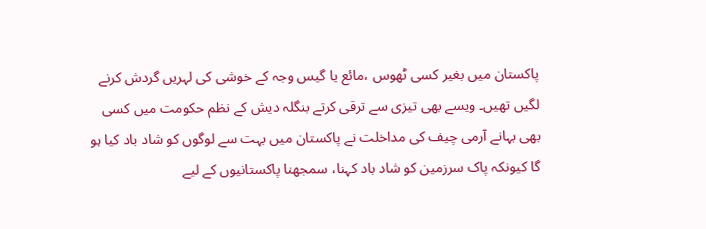پاکستان میں بغیر کسی ٹھوس ،مائع یا گیس وجہ کے خوشی کی لہریں گردش کرنے لگیں تھیں۔ ویسے بھی تیزی سے ترقی کرتے بنگلہ دیش کے نظم حکومت میں کسی بھی بہانے آرمی چیف کی مداخلت نے پاکستان میں بہت سے لوگوں کو شاد باد کیا ہو گا کیونکہ پاک سرزمین کو شاد باد کہنا، سمجھنا پاکستانیوں کے لیے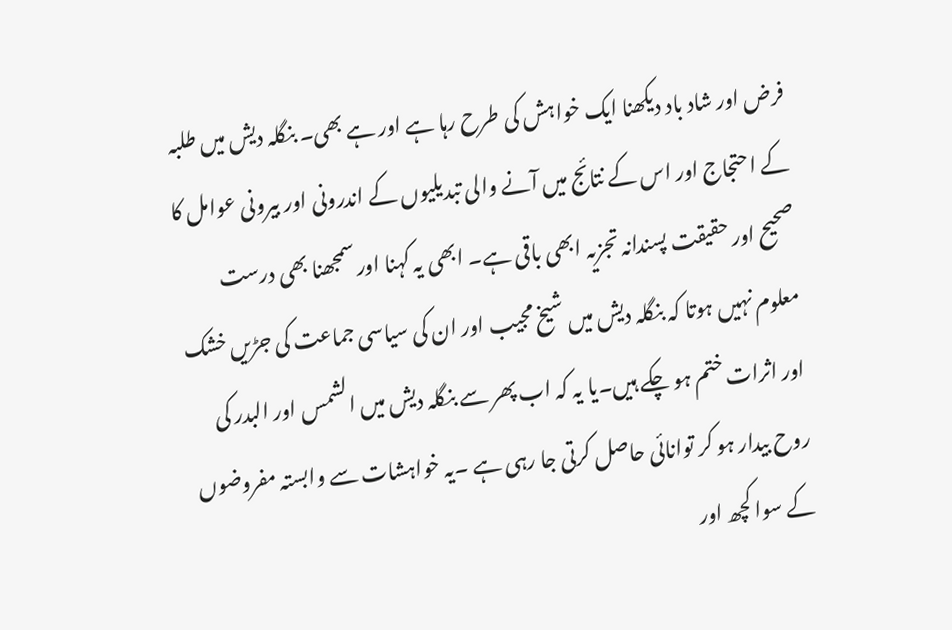فرض اور شاد باد دیکھنا ایک خواہش کی طرح رہا ہے اور ہے بھی۔ بنگلہ دیش میں طلبہ کے احتجاج اور اس کے نتائج میں آنے والی تبدیلیوں کے اندرونی اور بیرونی عوامل کا صحیح اور حقیقت پسندانہ تجزیہ ابھی باقی ہے۔ ابھی یہ کہنا اور سمجھنا بھی درست معلوم نہیں ہوتا کہ بنگلہ دیش میں شیخ مجیب اور ان کی سیاسی جماعت کی جڑیں خشک اور اثرات ختم ہو چکے ہیں۔یا یہ کہ اب پھر سے بنگلہ دیش میں الشمس اور البدر کی روح بیدار ہو کر توانائی حاصل کرتی جا رہی ہے ۔یہ خواہشات سے وابستہ مفروضوں کے سوا کچھ اور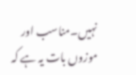نہیں۔مناسب اور موزوں بات یہ ہے کہ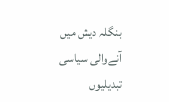بنگلہ دیش میں آنےوالی سیاسی تبدیلیوں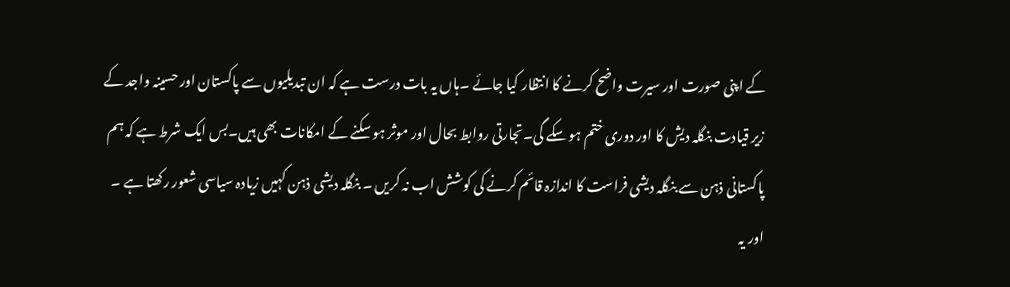کے اپنی صورت اور سیرت واضح کرنے کا انتظار کیا جائے ۔ہاں یہ بات درست ہے کہ ان تبدیلیوں سے پاکستان اور حسینہ واجد کے زیر قیادت بنگلہ دیش کا اور دوری ختم ہو سکے گی۔تجارتی روابط بحال اور موثر ہو سکنے کے امکانات بھی ہیں۔بس ایک شرط ہے کہ ہم پاکستانی ذہن سے بنگلہ دیشی فراست کا اندازہ قائم کرنے کی کوشش اب نہ کریں ۔ بنگلہ دیشی ذہن کہیں زیادہ سیاسی شعور رکھتا ہے ۔ اور یہ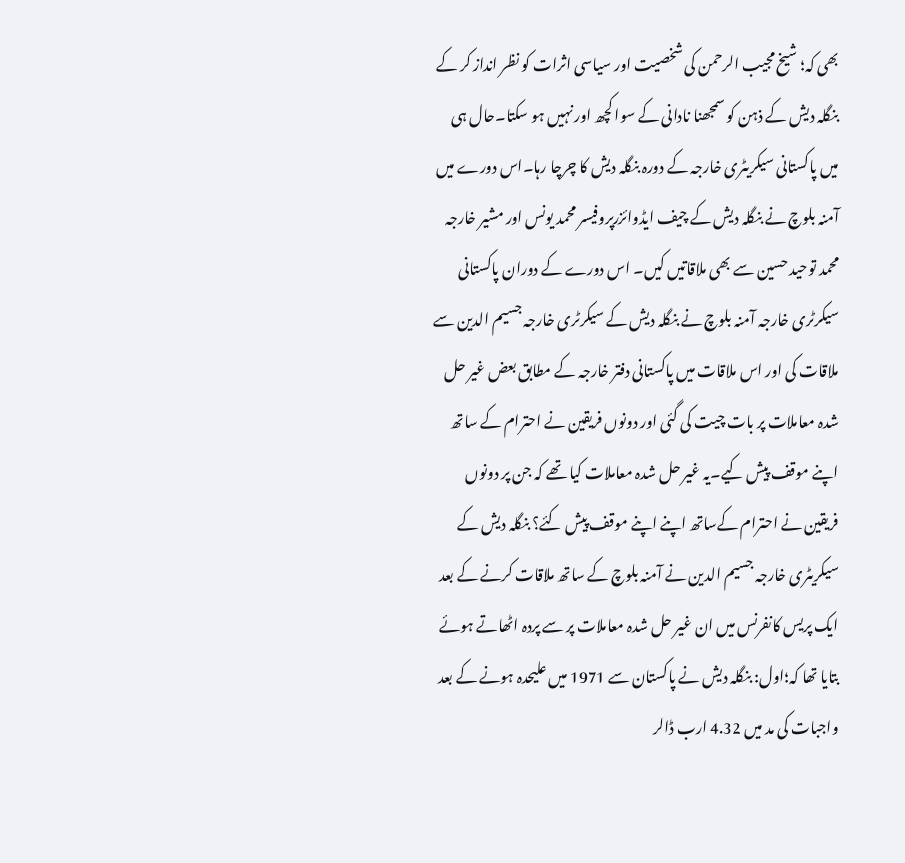بھی کہ؛ شیخ مجیب الرحمن کی شخصیت اور سیاسی اثرات کو نظر انداز کر کے بنگلہ دیش کے ذہن کو سمجھنا نادانی کے سوا کچھ اور نہیں ہو سکتا۔حال ہی میں پاکستانی سیکریٹری خارجہ کے دورہ بنگلہ دیش کا چرچا رہا۔اس دورے میں آمنہ بلوچ نے بنگلہ دیش کے چیف ایڈوائزرپروفیسر محمد یونس اور مشیر خارجہ محمد توحید حسین سے بھی ملاقاتیں کیں۔ اس دورے کے دوران پاکستانی سیکرٹری خارجہ آمنہ بلوچ نے بنگلہ دیش کے سیکرٹری خارجہ جسیم الدین سے ملاقات کی اور اس ملاقات میں پاکستانی دفتر خارجہ کے مطابق بعض غیر حل شدہ معاملات پر بات چیت کی گئی اور دونوں فریقین نے احترام کے ساتھ اپنے موقف پیش کیے۔یہ غیر حل شدہ معاملات کیا تھے کہ جن پر دونوں فریقین نے احترام کےساتھ اپنے اپنے موقف پیش کئے؟ بنگلہ دیش کے سیکریٹری خارجہ جسیم الدین نے آمنہ بلوچ کے ساتھ ملاقات کرنے کے بعد ایک پریس کانفرنس میں ان غیر حل شدہ معاملات پر سے پردہ اٹھاتے ہوئے بتایا تھا کہ؛اول: بنگلہ دیش نے پاکستان سے 1971 میں علیحدہ ہونے کے بعد واجبات کی مد میں 4.32 ارب ڈالر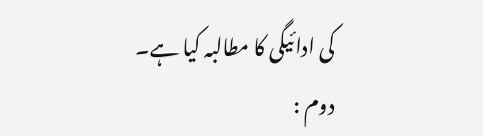کی ادائیگی کا مطالبہ کیا ہے۔ دوم :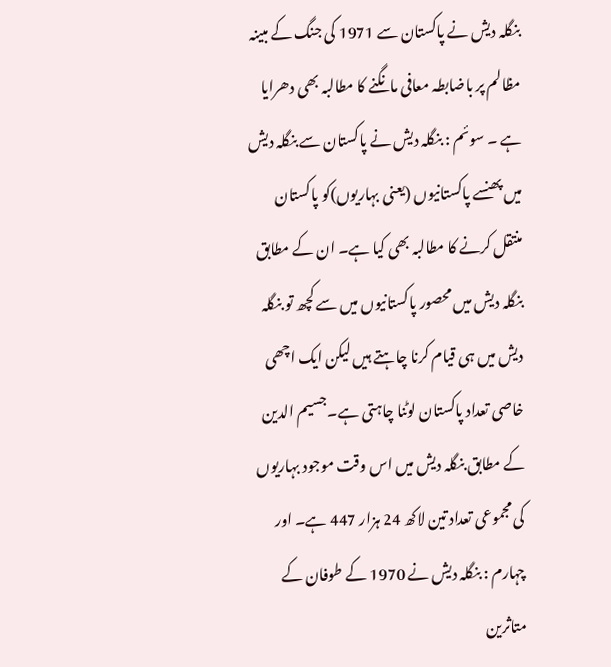بنگلہ دیش نے پاکستان سے 1971 کی جنگ کے مبینہ مظالم پر باضابطہ معافی مانگنے کا مطالبہ بھی دھرایا ہے ۔ سوئم : بنگلہ دیش نے پاکستان سے بنگلہ دیش میں پھنسے پاکستانیوں (یعنی بہاریوں)کو پاکستان منتقل کرنے کا مطالبہ بھی کیا ہے۔ ان کے مطابق بنگلہ دیش میں محصور پاکستانیوں میں سے کچھ تو بنگلہ دیش میں ہی قیام کرنا چاہتے ہیں لیکن ایک اچھی خاصی تعداد پاکستان لوٹنا چاہتی ہے۔جسیم الدین کے مطابق بنگلہ دیش میں اس وقت موجود بہاریوں کی مجموعی تعداد تین لاکھ 24 ہزار 447 ہے۔ اور چہارم : بنگلہ دیش نے 1970 کے طوفان کے متاثرین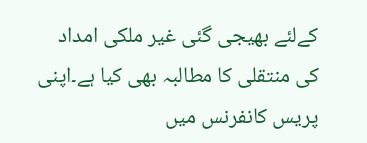کےلئے بھیجی گئی غیر ملکی امداد کی منتقلی کا مطالبہ بھی کیا ہے۔اپنی پریس کانفرنس میں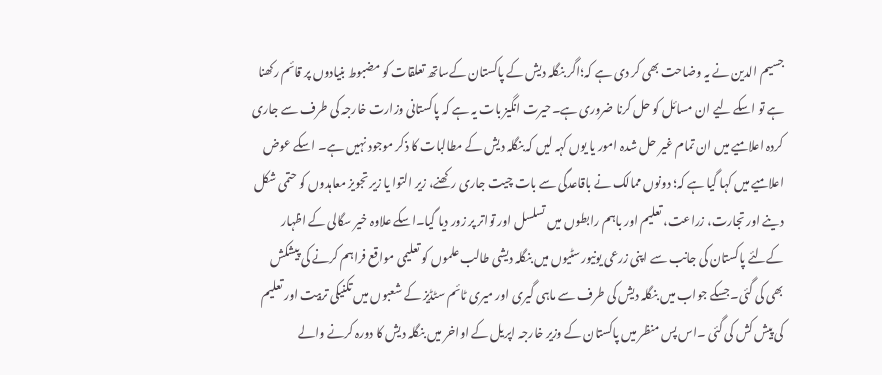جسیم الدین نے یہ وضاحت بھی کر دی ہے کہ؛اگر بنگلہ دیش کے پاکستان کےساتھ تعلقات کو مضبوط بنیادوں پر قائم رکھنا ہے تو اسکے لیے ان مسائل کو حل کرنا ضروری ہے۔حیرت انگیز بات یہ ہے کہ پاکستانی وزارت خارجہ کی طرف سے جاری کردہ اعلامیے میں ان تمام غیر حل شدہ امور یا یوں کہہ لیں کہ بنگلہ دیش کے مطالبات کا ذکر موجود نہیں ہے۔ اسکے عوض اعلامیے میں کہا گیا ہے کہ؛ دونوں ممالک نے باقاعدگی سے بات چیت جاری رکھنے، زیر التوا یا زیر تجویز معاہدوں کو حتمی شکل دینے اور تجارت، زراعت، تعلیم اور باہم رابطوں میں تسلسل اور تواتر پر زور دیا گیا۔اسکے علاوہ خیر سگالی کے اظہار کےلئے پاکستان کی جانب سے اپنی زرعی یونیورسٹیوں میں بنگلہ دیشی طالب علموں کو تعلیمی مواقع فراہم کرنے کی پیشکش بھی کی گئی۔جسکے جواب میں بنگلہ دیش کی طرف سے ماہی گیری اور میری ٹائم سٹڈیز کے شعبوں میں تکنیکی تربیت اور تعلیم کی پیش کش کی گئی ۔اس پس منظر میں پاکستان کے وزیر خارجہ اپریل کے اواخر میں بنگلہ دیش کا دورہ کرنے والے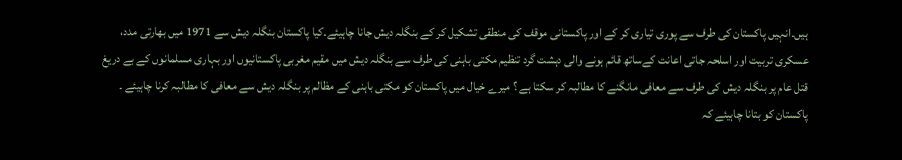ہیں۔انہیں پاکستان کی طرف سے پوری تیاری کر کے اور پاکستانی موقف کی منطقی تشکیل کر کے بنگلہ دیش جانا چاہیئے۔کیا پاکستان بنگلہ دیش سے 1971 میں بھارتی مدد، عسکری تربیت اور اسلحہ جاتی اعانت کےساتھ قائم ہونے والی دہشت گرد تنظیم مکتی باہنی کی طرف سے بنگلہ دیش میں مقیم مغربی پاکستانیوں اور بہاری مسلمانوں کے بے دریغ قتل عام پر بنگلہ دیش کی طرف سے معافی مانگنے کا مطالبہ کر سکتا ہے ؟ میرے خیال میں پاکستان کو مکتی باہنی کے مظالم پر بنگلہ دیش سے معافی کا مطالبہ کرنا چاہیئے ۔ پاکستان کو بتانا چاہیئے کہ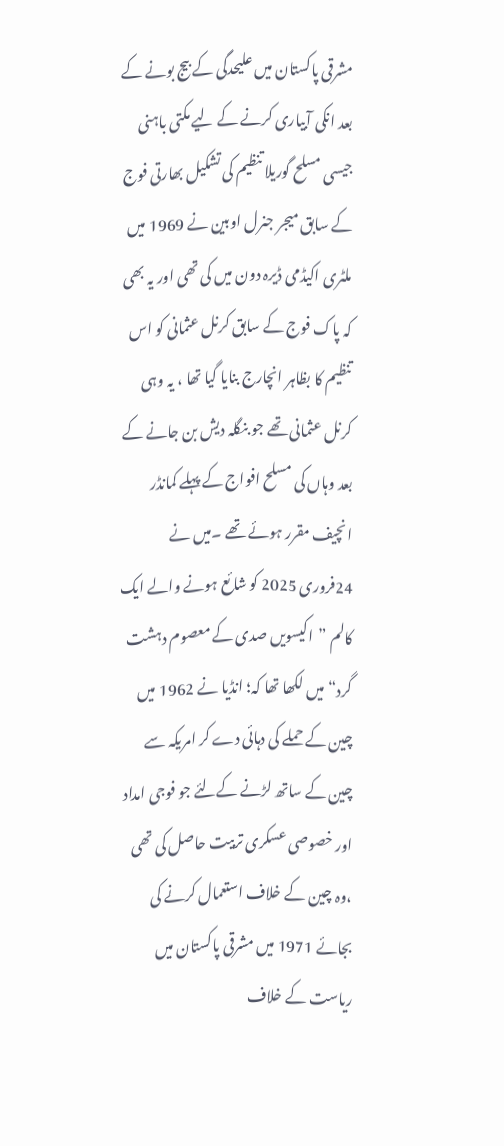مشرقی پاکستان میں علیحدگی کے بیج بونے کے بعد انکی آبیاری کرنے کے لیے مکتی باہنی جیسی مسلح گوریلا تنظیم کی تشکیل بھارتی فوج کے سابق میجر جنرل اوبین نے 1969 میں ملٹری اکیڈمی ڈیرہ دون میں کی تھی اور یہ بھی کہ پاک فوج کے سابق کرنل عثمانی کو اس تنظیم کا بظاہر انچارج بنایا گیا تھا ، یہ وہی کرنل عثمانی تھے جو بنگلہ دیش بن جانے کے بعد وہاں کی مسلح افواج کے پہلے کمانڈر انچیف مقرر ہوئے تھے ۔میں نے 24فروری 2025 کو شائع ہونے والے ایک کالم ”اکیسویں صدی کے معصوم دہشت گرد“میں لکھا تھا کہ؛ انڈیا نے 1962 میں چین کے حملے کی دہائی دے کر امریکہ سے چین کے ساتھ لڑنے کےلئے جو فوجی امداد اور خصوصی عسکری تربیت حاصل کی تھی ،وہ چین کے خلاف استعمال کرنے کی بجائے 1971 میں مشرقی پاکستان میں ریاست کے خلاف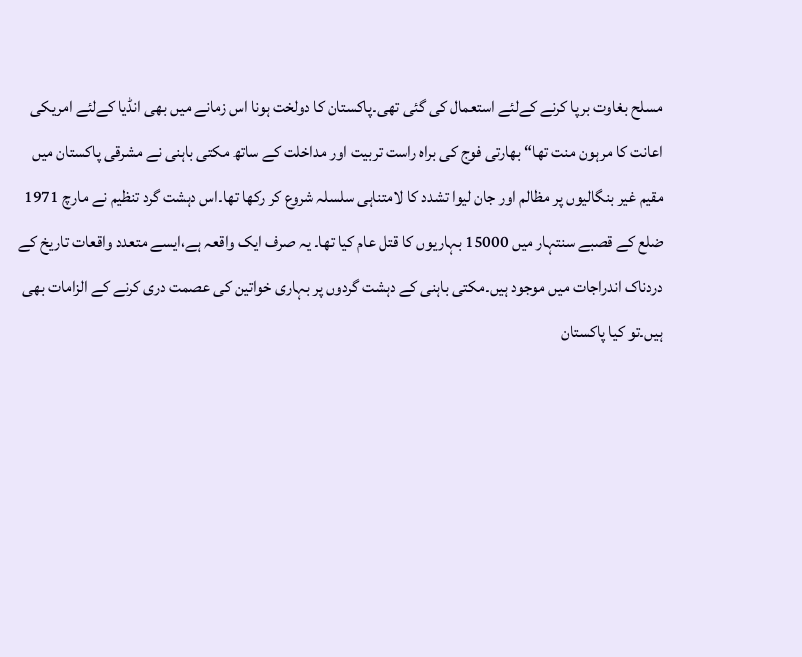مسلح بغاوت برپا کرنے کےلئے استعمال کی گئی تھی۔پاکستان کا دولخت ہونا اس زمانے میں بھی انڈیا کےلئے امریکی اعانت کا مرہون منت تھا“ بھارتی فوج کی براہ راست تربیت اور مداخلت کے ساتھ مکتی باہنی نے مشرقی پاکستان میں مقیم غیر بنگالیوں پر مظالم اور جان لیوا تشدد کا لامتناہی سلسلہ شروع کر رکھا تھا۔اس دہشت گرد تنظیم نے مارچ 1971 ضلع کے قصبے سنتہار میں 15000 بہاریوں کا قتل عام کیا تھا۔ یہ صرف ایک واقعہ ہے،ایسے متعدد واقعات تاریخ کے دردناک اندراجات میں موجود ہیں۔مکتی باہنی کے دہشت گردوں پر بہاری خواتین کی عصمت دری کرنے کے الزامات بھی ہیں۔تو کیا پاکستان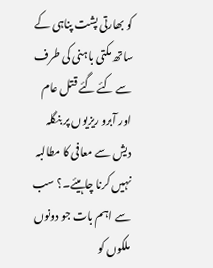کو بھارتی پشت پناہی کے ساتھ مکتی باہنی کی طرف سے کئے گئے قتل عام اور آبرو ریزیوں پر بنگلہ دیش سے معافی کا مطالبہ نہیں کرنا چاہیئے۔؟ سب سے اہم بات جو دونوں ملکوں کو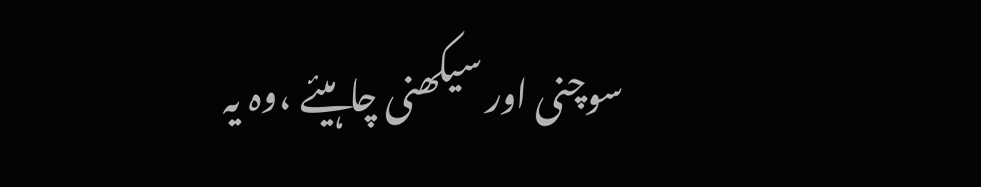سوچنی اور سیکھنی چاہیئے ،وہ یہ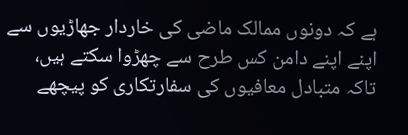ہے کہ دونوں ممالک ماضی کی خاردار جھاڑیوں سے اپنے اپنے دامن کس طرح سے چھڑوا سکتے ہیں، تاکہ متبادل معافیوں کی سفارتکاری کو پیچھے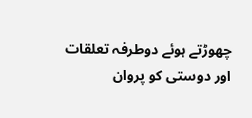چھوڑتے ہوئے دوطرفہ تعلقات اور دوستی کو پروان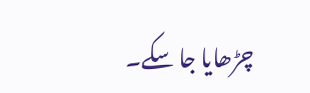چڑھایا جا سکے۔